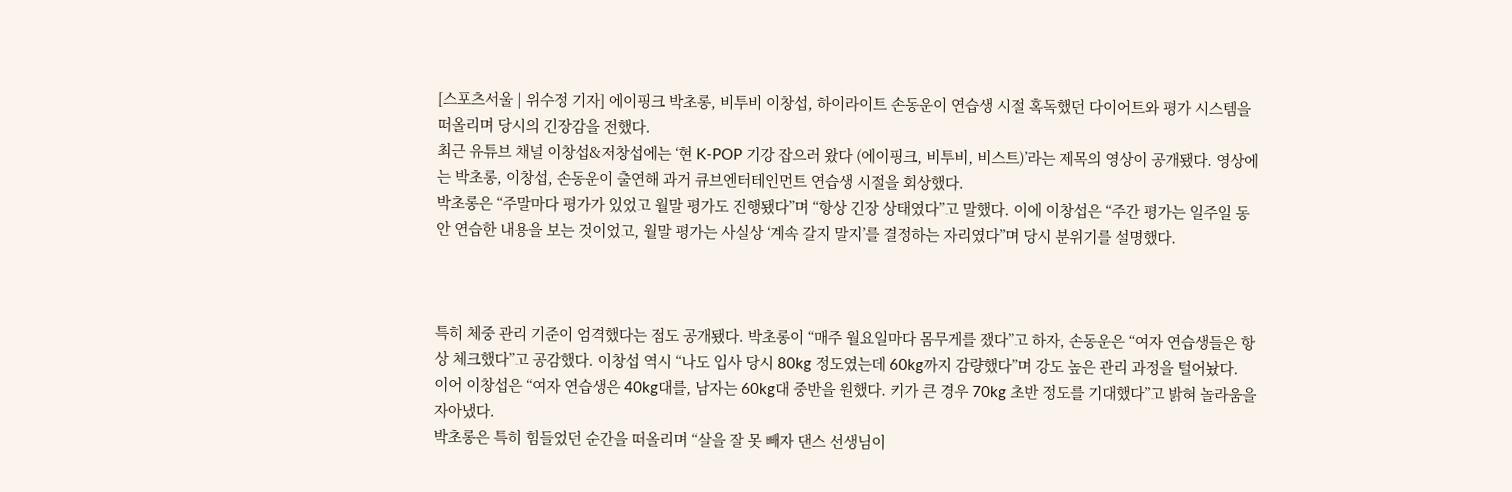[스포츠서울 | 위수정 기자] 에이핑크 박초롱, 비투비 이창섭, 하이라이트 손동운이 연습생 시절 혹독했던 다이어트와 평가 시스템을 떠올리며 당시의 긴장감을 전했다.
최근 유튜브 채널 이창섭&저창섭에는 ‘현 K-POP 기강 잡으러 왔다 (에이핑크, 비투비, 비스트)’라는 제목의 영상이 공개됐다. 영상에는 박초롱, 이창섭, 손동운이 출연해 과거 큐브엔터테인먼트 연습생 시절을 회상했다.
박초롱은 “주말마다 평가가 있었고 월말 평가도 진행됐다”며 “항상 긴장 상태였다”고 말했다. 이에 이창섭은 “주간 평가는 일주일 동안 연습한 내용을 보는 것이었고, 월말 평가는 사실상 ‘계속 갈지 말지’를 결정하는 자리였다”며 당시 분위기를 설명했다.



특히 체중 관리 기준이 엄격했다는 점도 공개됐다. 박초롱이 “매주 월요일마다 몸무게를 쟀다”고 하자, 손동운은 “여자 연습생들은 항상 체크했다”고 공감했다. 이창섭 역시 “나도 입사 당시 80kg 정도였는데 60kg까지 감량했다”며 강도 높은 관리 과정을 털어놨다.
이어 이창섭은 “여자 연습생은 40kg대를, 남자는 60kg대 중반을 원했다. 키가 큰 경우 70kg 초반 정도를 기대했다”고 밝혀 놀라움을 자아냈다.
박초롱은 특히 힘들었던 순간을 떠올리며 “살을 잘 못 빼자 댄스 선생님이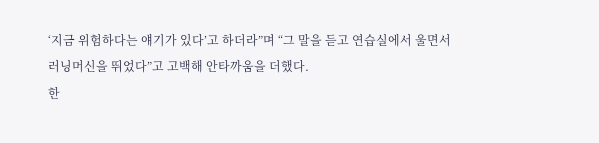‘지금 위험하다는 얘기가 있다’고 하더라”며 “그 말을 듣고 연습실에서 울면서 러닝머신을 뛰었다”고 고백해 안타까움을 더했다.
한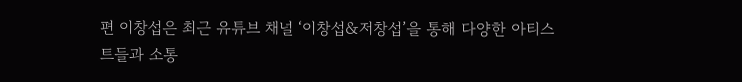편 이창섭은 최근 유튜브 채널 ‘이창섭&저창섭’을 통해 다양한 아티스트들과 소통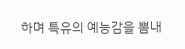하며 특유의 예능감을 뽐내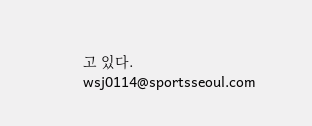고 있다. wsj0114@sportsseoul.com